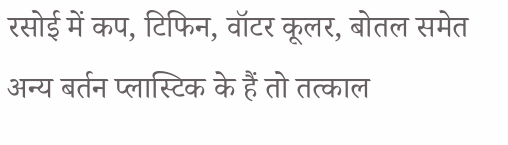रसोई में कप, टिफिन, वॉटर कूलर, बोतल समेत अन्य बर्तन प्लास्टिक के हैं तो तत्काल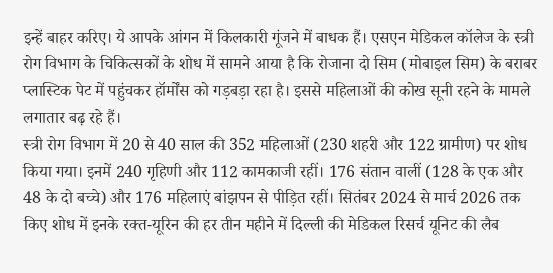इन्हें बाहर करिए। ये आपके आंगन में किलकारी गूंजने में बाधक हैं। एसएन मेडिकल कॉलेज के स्त्री रोग विभाग के चिकित्सकों के शोध में सामने आया है कि रोजाना दो सिम (मोबाइल सिम) के बराबर प्लास्टिक पेट में पहुंचकर हॉर्मोंस को गड़बड़ा रहा है। इससे महिलाओं की कोख सूनी रहने के मामले लगातार बढ़ रहे हैं।
स्त्री रोग विभाग में 20 से 40 साल की 352 महिलाओं (230 शहरी और 122 ग्रामीण) पर शोध किया गया। इनमें 240 गृहिणी और 112 कामकाजी रहीं। 176 संतान वालीं (128 के एक और 48 के दो बच्चे) और 176 महिलाएं बांझपन से पीड़ित रहीं। सितंबर 2024 से मार्च 2026 तक किए शोध में इनके रक्त-यूरिन की हर तीन महीने में दिल्ली की मेडिकल रिसर्च यूनिट की लैब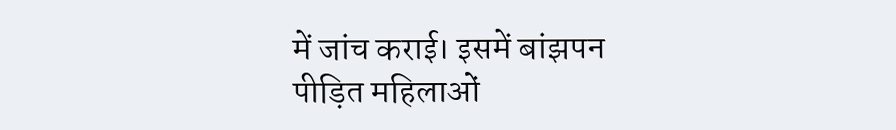में जांच कराई। इसमें बांझपन पीड़ित महिलाओं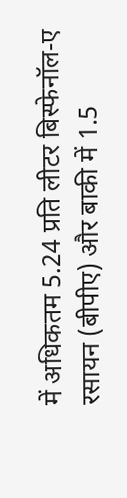में अधिकतम 5.24 प्रति लीटर बिस्फेनॉल-ए रसायन (बीपीए) और बाकी में 1.5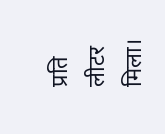प्रति लीटर मिला।